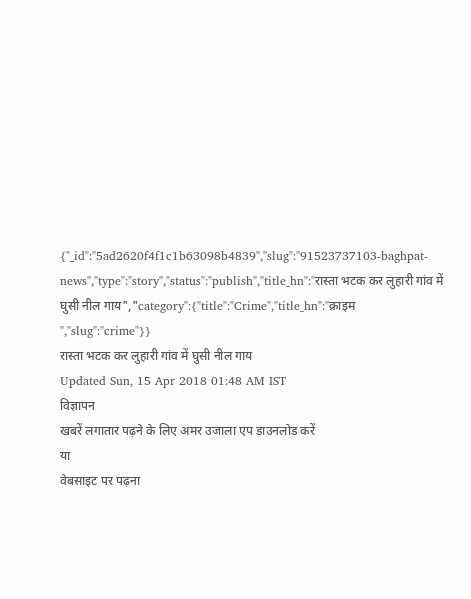{"_id":"5ad2620f4f1c1b63098b4839","slug":"91523737103-baghpat-news","type":"story","status":"publish","title_hn":"रास्ता भटक कर लुहारी गांव में घुसी नील गाय","category":{"title":"Crime","title_hn":"क्राइम ","slug":"crime"}}
रास्ता भटक कर लुहारी गांव में घुसी नील गाय
Updated Sun, 15 Apr 2018 01:48 AM IST
विज्ञापन
खबरें लगातार पढ़ने के लिए अमर उजाला एप डाउनलोड करें
या
वेबसाइट पर पढ़ना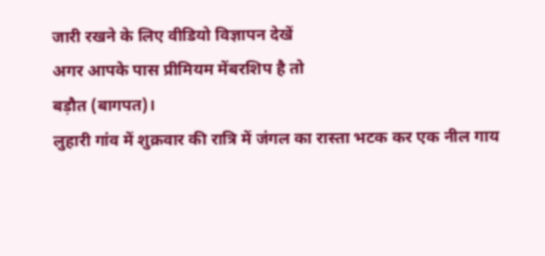जारी रखने के लिए वीडियो विज्ञापन देखें
अगर आपके पास प्रीमियम मेंबरशिप है तो
बड़ौत (बागपत)।
लुहारी गांव में शुक्रवार की रात्रि में जंगल का रास्ता भटक कर एक नील गाय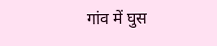गांव में घुस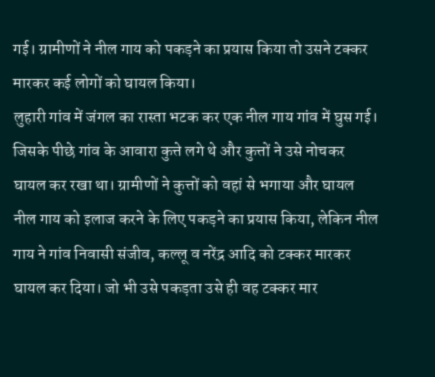गई। ग्रामीणों ने नील गाय को पकड़ने का प्रयास किया तो उसने टक्कर मारकर कई लोगों को घायल किया।
लुहारी गांव में जंगल का रास्ता भटक कर एक नील गाय गांव में घुस गई। जिसके पीछे गांव के आवारा कुत्ते लगे थे और कुत्तों ने उसे नोचकर घायल कर रखा था। ग्रामीणों ने कुत्तों को वहां से भगाया और घायल नील गाय को इलाज करने के लिए पकड़ने का प्रयास किया, लेकिन नील गाय ने गांव निवासी संजीव, कल्लू व नरेंद्र आदि को टक्कर मारकर घायल कर दिया। जो भी उसे पकड़ता उसे ही वह टक्कर मार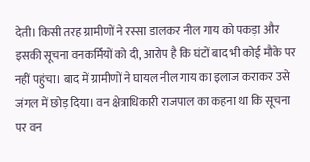देती। किसी तरह ग्रामीणों ने रस्सा डालकर नील गाय को पकड़ा और इसकी सूचना वनकर्मियों को दी, आरोप है कि घंटों बाद भी कोई मौके पर नहीं पहुंचा। बाद में ग्रामीणों ने घायल नील गाय का इलाज कराकर उसे जंगल में छोड़ दिया। वन क्षेत्राधिकारी राजपाल का कहना था कि सूचना पर वन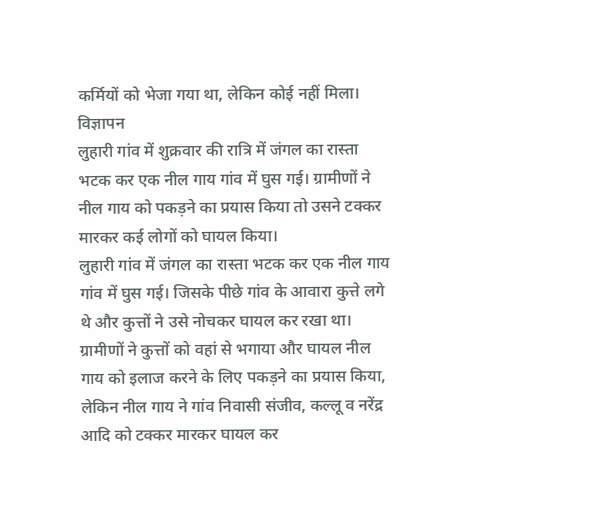कर्मियों को भेजा गया था, लेकिन कोई नहीं मिला।
विज्ञापन
लुहारी गांव में शुक्रवार की रात्रि में जंगल का रास्ता भटक कर एक नील गाय गांव में घुस गई। ग्रामीणों ने नील गाय को पकड़ने का प्रयास किया तो उसने टक्कर मारकर कई लोगों को घायल किया।
लुहारी गांव में जंगल का रास्ता भटक कर एक नील गाय गांव में घुस गई। जिसके पीछे गांव के आवारा कुत्ते लगे थे और कुत्तों ने उसे नोचकर घायल कर रखा था। ग्रामीणों ने कुत्तों को वहां से भगाया और घायल नील गाय को इलाज करने के लिए पकड़ने का प्रयास किया, लेकिन नील गाय ने गांव निवासी संजीव, कल्लू व नरेंद्र आदि को टक्कर मारकर घायल कर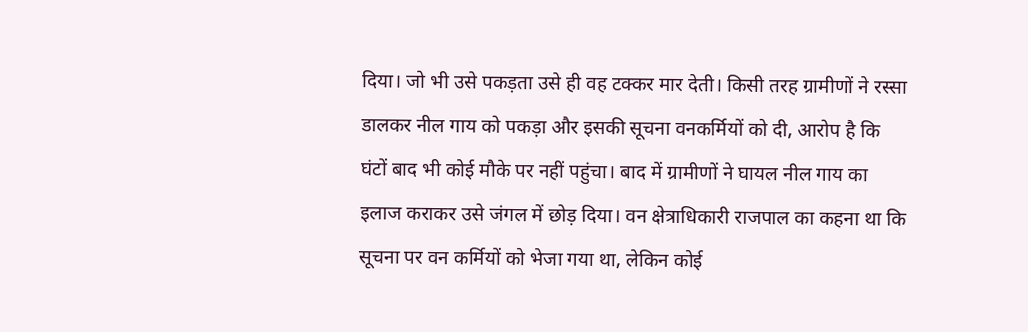दिया। जो भी उसे पकड़ता उसे ही वह टक्कर मार देती। किसी तरह ग्रामीणों ने रस्सा डालकर नील गाय को पकड़ा और इसकी सूचना वनकर्मियों को दी, आरोप है कि घंटों बाद भी कोई मौके पर नहीं पहुंचा। बाद में ग्रामीणों ने घायल नील गाय का इलाज कराकर उसे जंगल में छोड़ दिया। वन क्षेत्राधिकारी राजपाल का कहना था कि सूचना पर वन कर्मियों को भेजा गया था, लेकिन कोई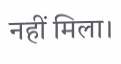नहीं मिला।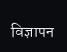विज्ञापन